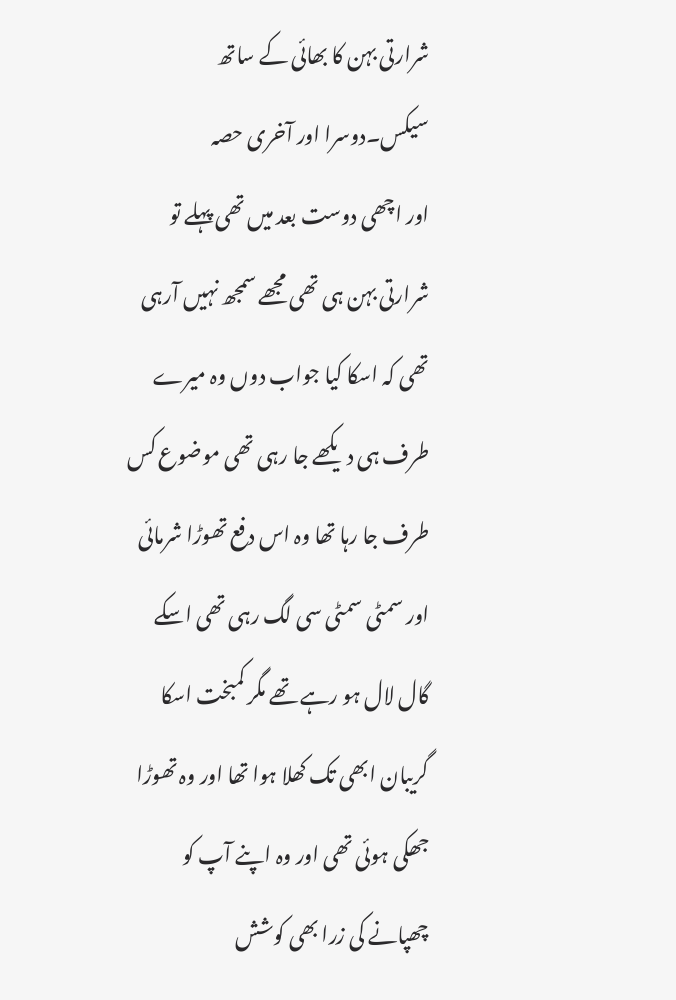شرارتی بہن کا بھائی کے ساتھ
سیکس۔دوسرا اور آخری حصہ
اور اچھی دوست بعد میں تھی پہلے تو شرارتی بہن ہی تھی مجھے سمجھ نہیں آرہی تھی کہ اسکا کیا جواب دوں وہ میرے طرف ہی دیکھے جا رہی تھی موضوع کس طرف جا رہا تھا وہ اس دفع تھوڑا شرمائی اور سمٹی سمٹی سی لگ رہی تھی اسکے گال لال ہو رہے تھے مگر کمبخت اسکا گریبان ابھی تک کھلا ہوا تھا اور وہ تھوڑا جھکی ہوئی تھی اور وہ اپنے آپ کو چھپانے کی زرا بھی کوشش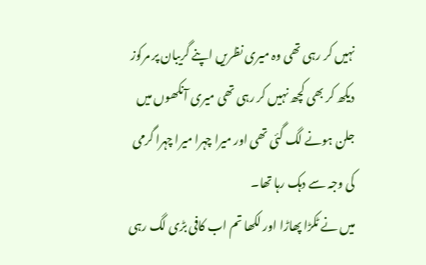نہیں کر رہی تھی وہ میری نظریں اپنے گریبان پر مرکوز دیکھ کر بھی کچھ نہیں کر رہی تھی میری آنکھوں میں جلن ہونے لگ گئی تھی اور میرا چہرا میرا چہرا گرمی کی وجہ سے دہک رہا تھا۔
میں نے ٹکڑا پھاڑا اور لکھا تم اب کافی بڑی لگ رہی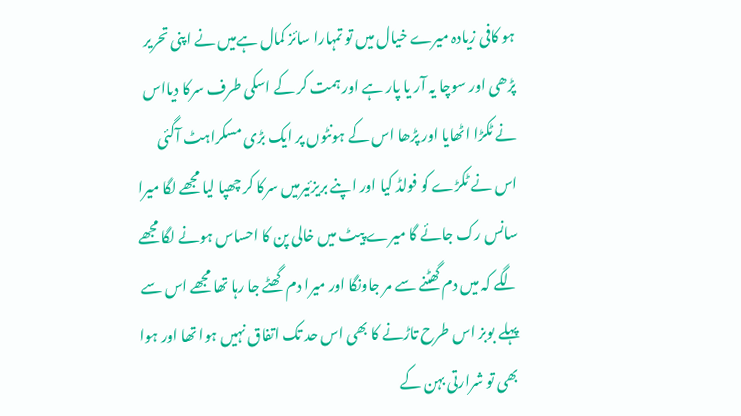ہو کافی زیادہ میرے خیال میں تو تمہارا سائز کمال ہےمیں نے اپنی تحریر پڑھی اور سوچا یہ آر یا پار ہے اور ہمت کر کے اسکی طرف سرکا دیااس نے ٹکڑا اٹھایا اور پڑھا اس کے ہونٹوں پر ایک بڑی مسکراہٹ آگئی اس نے ٹکڑے کو فولڈ کیا اور اپنے بریزئیرمیں سرکا کر چھپا لیا مجھے لگا میرا سانس رک جائے گا میرے پیٹ میں خالی پن کا احساس ہونے لگا مجھے لگے کہ میں دم گھٹنے سے مر جاونگا اور میرا دم گھٹے جا رہا تھا مجھے اس سے پہلے بوبز اس طرح تاڑنے کا بھی اس حد تک اتفاق نہیں ہوا تھا اور ہوا بھی تو شرارتی بہن کے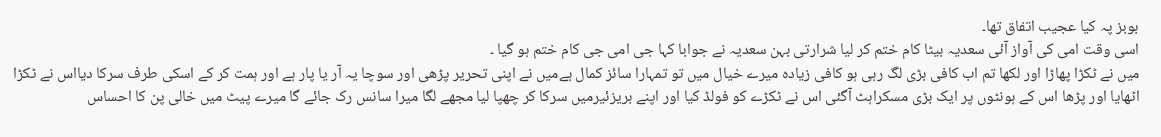بوبز پہ کیا عجیب اتفاق تھا۔
اسی وقت امی کی آواز آئی سعدیہ بیٹا کام ختم کر لیا شرارتی بہن سعدیہ نے جوابا کہا جی امی جی کام ختم ہو گیا ۔
میں نے ٹکڑا پھاڑا اور لکھا تم اب کافی بڑی لگ رہی ہو کافی زیادہ میرے خیال میں تو تمہارا سائز کمال ہےمیں نے اپنی تحریر پڑھی اور سوچا یہ آر یا پار ہے اور ہمت کر کے اسکی طرف سرکا دیااس نے ٹکڑا اٹھایا اور پڑھا اس کے ہونٹوں پر ایک بڑی مسکراہٹ آگئی اس نے ٹکڑے کو فولڈ کیا اور اپنے بریزئیرمیں سرکا کر چھپا لیا مجھے لگا میرا سانس رک جائے گا میرے پیٹ میں خالی پن کا احساس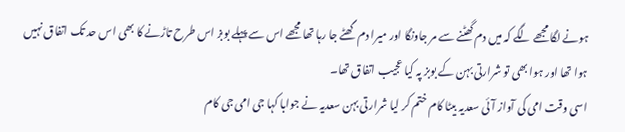ہونے لگا مجھے لگے کہ میں دم گھٹنے سے مر جاونگا اور میرا دم گھٹے جا رہا تھا مجھے اس سے پہلے بوبز اس طرح تاڑنے کا بھی اس حد تک اتفاق نہیں ہوا تھا اور ہوا بھی تو شرارتی بہن کے بوبز پہ کیا عجیب اتفاق تھا۔
اسی وقت امی کی آواز آئی سعدیہ بیٹا کام ختم کر لیا شرارتی بہن سعدیہ نے جوابا کہا جی امی جی کام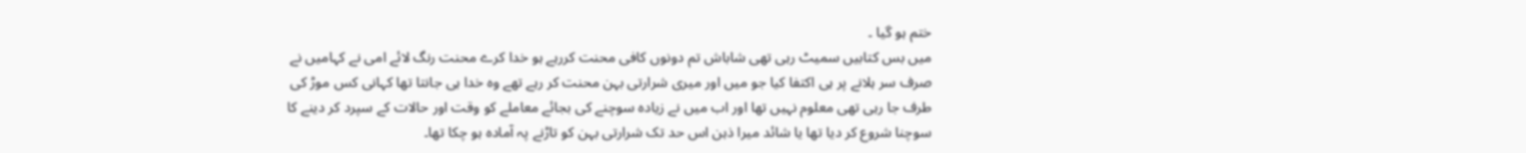ختم ہو گیا ۔
میں بس کتابیں سمیٹ رہی تھی شاباش تم دونوں کافی محنت کررہے ہو خدا کرے محنت رنگ لائے امی نے کہامیں نے صرف سر ہلانے پر ہی اکتفا کیا جو میں اور میری شرارتی بہن محنت کر رہے تھے وہ خدا ہی جانتا تھا کہانی کس موڑ کی طرف جا رہی تھی معلوم نہیں تھا اور اب میں نے زیادہ سوچنے کی بجائے معاملے کو وقت اور حالات کے سپرد کر دینے کا سوچنا شروع کر دیا تھا یا شائد میرا ذہن اس حد تک شرارتی بہن کو تاڑنے پہ آمادہ ہو چکا تھا۔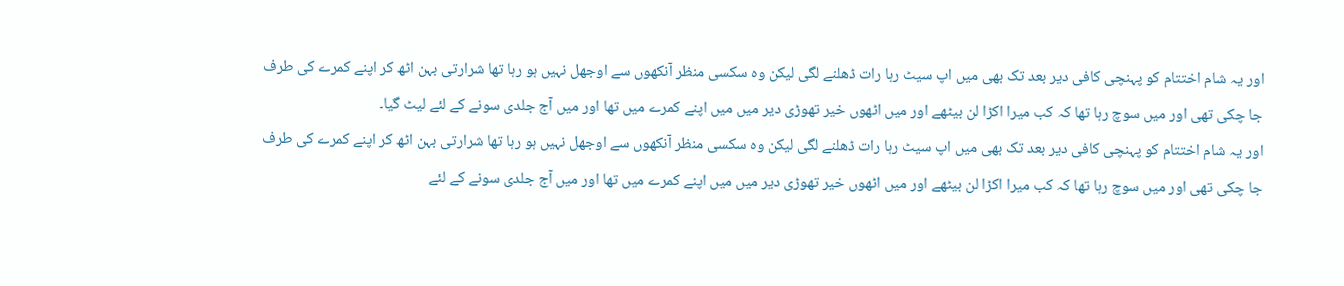اور یہ شام اختتام کو پہنچی کافی دیر بعد تک بھی میں اپ سیٹ رہا رات ڈھلنے لگی لیکن وہ سکسی منظر آنکھوں سے اوجھل نہیں ہو رہا تھا شرارتی بہن اٹھ کر اپنے کمرے کی طرف جا چکی تھی اور میں سوچ رہا تھا کہ کب میرا اکڑا لن بیٹھے اور میں اٹھوں خیر تھوڑی دیر میں میں اپنے کمرے میں تھا اور میں آج جلدی سونے کے لئے لیٹ گیا۔
اور یہ شام اختتام کو پہنچی کافی دیر بعد تک بھی میں اپ سیٹ رہا رات ڈھلنے لگی لیکن وہ سکسی منظر آنکھوں سے اوجھل نہیں ہو رہا تھا شرارتی بہن اٹھ کر اپنے کمرے کی طرف جا چکی تھی اور میں سوچ رہا تھا کہ کب میرا اکڑا لن بیٹھے اور میں اٹھوں خیر تھوڑی دیر میں میں اپنے کمرے میں تھا اور میں آج جلدی سونے کے لئے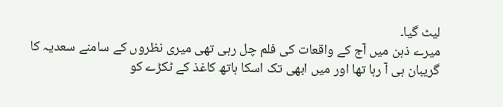لیٹ گیا۔
میرے ذہن میں آج کے واقعات کی فلم چل رہی تھی میری نظروں کے سامنے سعدیہ کا گریبان ہی آ رہا تھا اور میں ابھی تک اسکا ہاتھ کاغذ کے ٹکڑے کو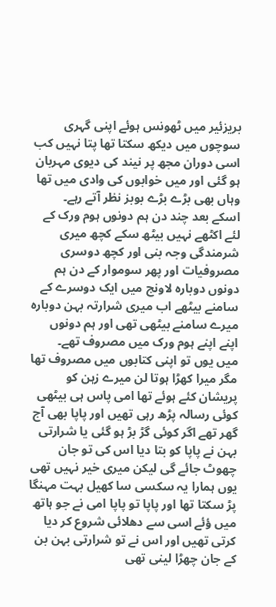بریزئیر میں ٹھونس ہوئے اپنی گہری سوچوں میں دیکھ سکتا تھا پتا نہیں کب اسی دوران مجھ پر نیند کی دیوی مہربان ہو گئی اور میں خوابوں کی وادی میں تھا وہاں بھی بڑے بڑے بوبز نظر آتے رہے۔
اسکے بعد چند دن ہم دونوں ہوم ورک کے لئے اکٹھے نہیں بیٹھ سکے کچھ میری شرمندگی وجہ بنی اور کچھ دوسری مصروفیات اور پھر سوموار کے دن ہم دونوں دوبارہ لاونج میں ایک دوسرے کے سامنے بیٹھے اب میری شرارتہ بہن دوبارہ میرے سامنے بیٹھی تھی اور ہم دونوں اپنے اپنے ہوم ورک میں مصروف تھے۔
میں یوں تو اپنی کتابوں میں مصروف تھا مگر میرا کھڑا ہوتا لن میرے زہن کو پریشان کئے ہوئے تھا امی پاس ہی بیٹھی کوئی رسالہ پڑھ رہی تھیں اور پاپا بھی آج گھر تھے اگر کوئی گڑ بڑ ہو گئی یا شرارتی بہن نے پاپا کو بتا دیا اس کی تو جان چھوٹ جائے گی لیکن میری خیر نہیں تھی یوں ہمارا یہ سکسی سا کھیل بہت مہنگا پڑ سکتا تھا اور پاپا تو پاپا امی نے جو ہاتھ میں ؤئے اسی سے دھلائی شروع کر دیا کرتی تھیں اور اس نے تو شرارتی بہن بن کے جان چھڑا لینی تھی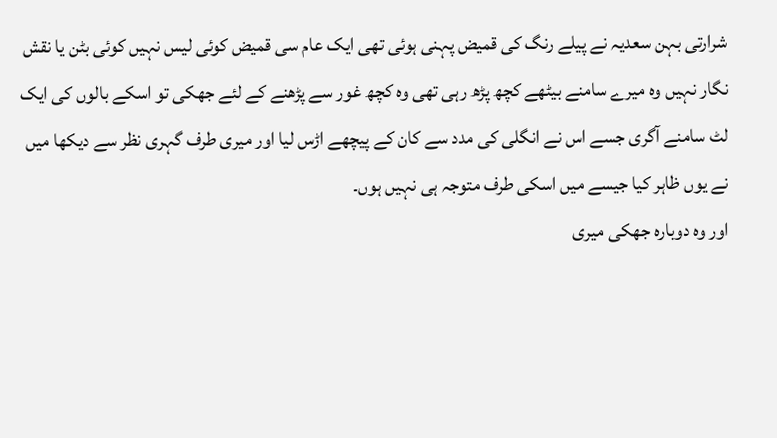شرارتی بہن سعدیہ نے پیلے رنگ کی قمیض پہنی ہوئی تھی ایک عام سی قمیض کوئی لیس نہیں کوئی بٹن یا نقش نگار نہیں وہ میرے سامنے بیٹھے کچھ پڑھ رہی تھی وہ کچھ غور سے پڑھنے کے لئے جھکی تو اسکے بالوں کی ایک لٹ سامنے آگری جسے اس نے انگلی کی مدد سے کان کے پیچھے اڑس لیا اور میری طرف گہری نظر سے دیکھا میں نے یوں ظاہر کیا جیسے میں اسکی طرف متوجہ ہی نہیں ہوں۔
اور وہ دوبارہ جھکی میری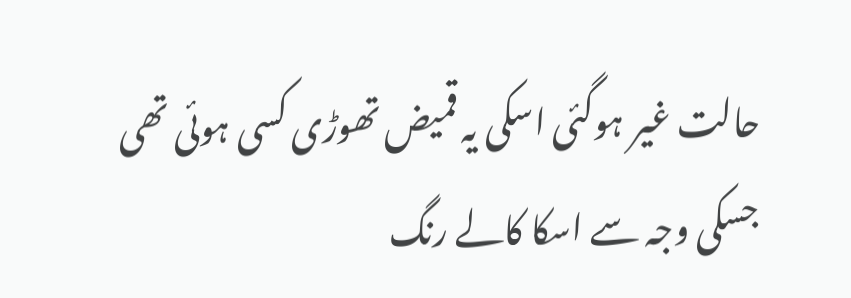حالت غیر ہوگئی اسکی یہ قمیض تھوڑی کسی ہوئی تھی جسکی وجہ سے اسکا کالے رنگ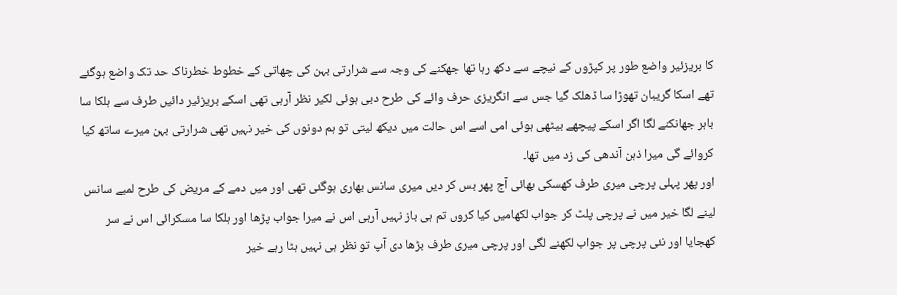کا بریزئیر واضع طور پر کپڑوں کے نیچے سے دکھ رہا تھا جھکنے کی وجہ سے شرارتی بہن کی چھاتی کے خطوط خطرناک حد تک واضع ہوگئے تھے اسکا گریبان تھوڑا سا ڈھلک گیا جس سے انگریزی حرف وائے کی طرح دبی ہوئی لکیر نظر آرہی تھی اسکے بریزئیر دائیں طرف سے ہلکا سا باہر جھانکنے لگا اگر اسکے پیچھے بیٹھی ہوئی امی اسے اس حالت میں دیکھ لیتی تو ہم دونوں کی خیر نہیں تھی شرارتی بہن میرے ساتھ کیا کروائے گی میرا ذہن آندھی کی زد میں تھا۔
اور پھر پہلی پرچی میری طرف کھسکی بھائی آج پھر بس کر دیں میری سانس بھاری ہوگئی تھی اور میں دمے کے مریض کی طرح لمبے سانس لینے لگا خیر میں نے پرچی پلٹ کر جواب لکھامیں کیا کروں تم ہی باز نہیں آرہی اس نے میرا جواب پڑھا اور ہلکا سا مسکرائی اس نے سر کھجایا اور نئی پرچی پر جواب لکھنے لگی اور پرچی میری طرف بڑھا دی آپ تو نظر ہی نہیں ہٹا رہے خیر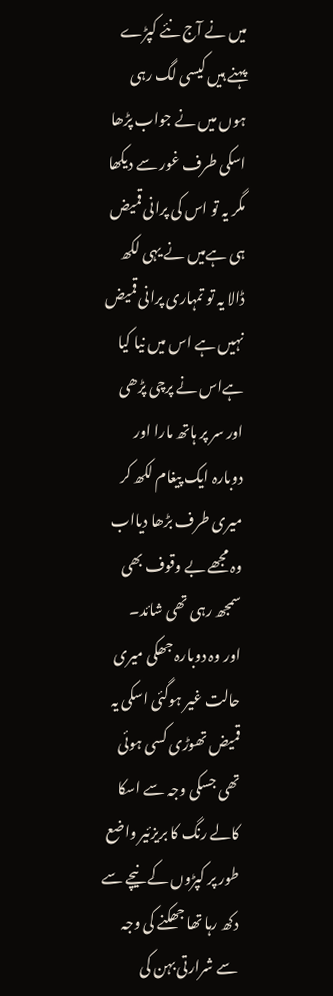میں نے آج نئے کپڑے پہنے ہیں کیسی لگ رہی ہوں میں نے جواب پڑھا اسکی طرف غور سے دیکھا مگر یہ تو اس کی پرانی قمیض ہی ہےمیں نے یہی لکھ ڈالا یہ تو تمہاری پرانی قمیض نہیں ہے اس میں نیا کیا ہےاس نے پرچی پڑھی اور سر پر ہاتھ مارا اور دوبارہ ایک پیغام لکھ کر میری طرف بڑھا دیااب وہ مجھے بے وقوف بھی سمجھ رہی تھی شائد۔
اور وہ دوبارہ جھکی میری حالت غیر ہوگئی اسکی یہ قمیض تھوڑی کسی ہوئی تھی جسکی وجہ سے اسکا کالے رنگ کا بریزئیر واضع طور پر کپڑوں کے نیچے سے دکھ رہا تھا جھکنے کی وجہ سے شرارتی بہن کی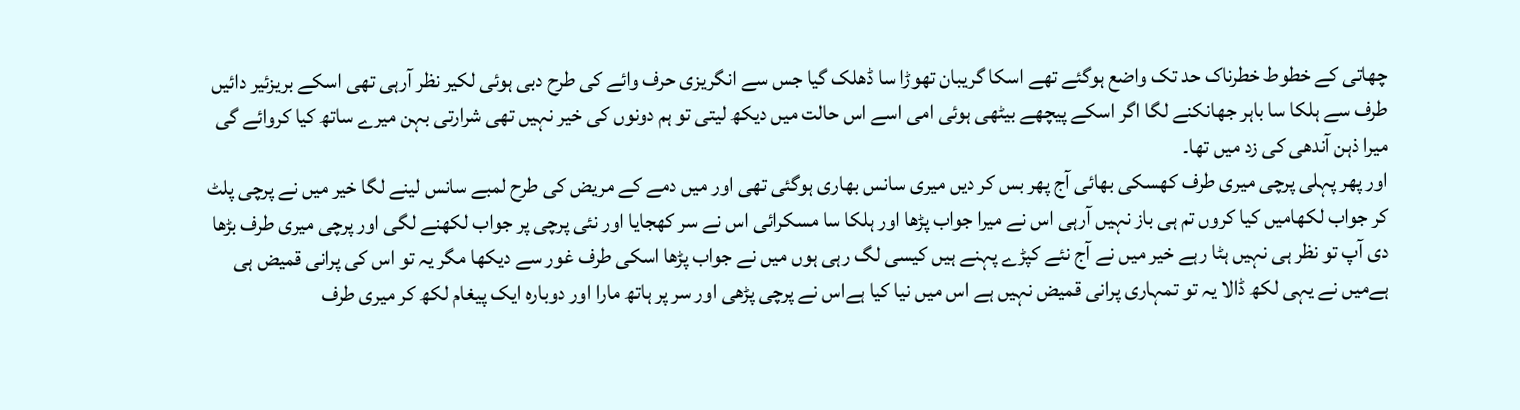چھاتی کے خطوط خطرناک حد تک واضع ہوگئے تھے اسکا گریبان تھوڑا سا ڈھلک گیا جس سے انگریزی حرف وائے کی طرح دبی ہوئی لکیر نظر آرہی تھی اسکے بریزئیر دائیں طرف سے ہلکا سا باہر جھانکنے لگا اگر اسکے پیچھے بیٹھی ہوئی امی اسے اس حالت میں دیکھ لیتی تو ہم دونوں کی خیر نہیں تھی شرارتی بہن میرے ساتھ کیا کروائے گی میرا ذہن آندھی کی زد میں تھا۔
اور پھر پہلی پرچی میری طرف کھسکی بھائی آج پھر بس کر دیں میری سانس بھاری ہوگئی تھی اور میں دمے کے مریض کی طرح لمبے سانس لینے لگا خیر میں نے پرچی پلٹ کر جواب لکھامیں کیا کروں تم ہی باز نہیں آرہی اس نے میرا جواب پڑھا اور ہلکا سا مسکرائی اس نے سر کھجایا اور نئی پرچی پر جواب لکھنے لگی اور پرچی میری طرف بڑھا دی آپ تو نظر ہی نہیں ہٹا رہے خیر میں نے آج نئے کپڑے پہنے ہیں کیسی لگ رہی ہوں میں نے جواب پڑھا اسکی طرف غور سے دیکھا مگر یہ تو اس کی پرانی قمیض ہی ہےمیں نے یہی لکھ ڈالا یہ تو تمہاری پرانی قمیض نہیں ہے اس میں نیا کیا ہےاس نے پرچی پڑھی اور سر پر ہاتھ مارا اور دوبارہ ایک پیغام لکھ کر میری طرف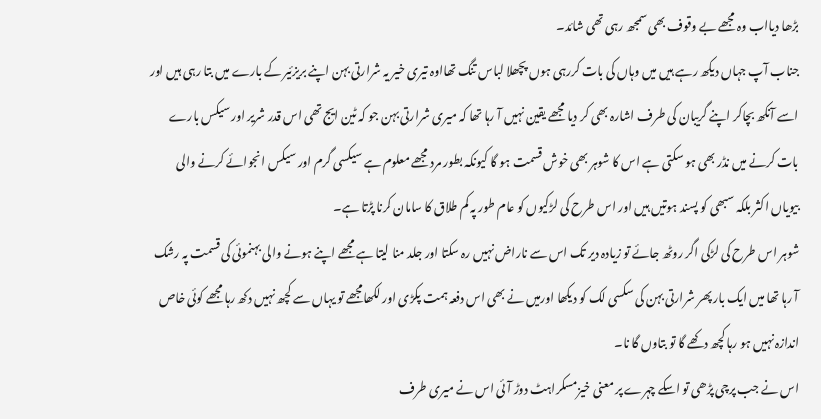بڑھا دیااب وہ مجھے بے وقوف بھی سمجھ رہی تھی شائد۔
جناب آپ جہاں دیکھ رہے ہیں میں وہاں کی بات کررہی ہوں پچھلا لباس تنگ تھااوہ تیری خیر یہ شرارتی بہن اپنے بریزئیر کے بارے میں بتا رہی ہیں اور اسے آنکھ بچاکر اپنے گریبان کی طرف اشارہ بھی کر دیا مجھے یقین نہیں آ رہا تھا کہ میری شرارتی بہن جو کہ ٹین ایج تھی اس قدر شریر اور سیکس بارے بات کرنے میں نڈر بھی ہو سکتی ہے اس کا شوہر بھی خوش قسمت ہو گا کیونکہ بطور مرد مجھے معلوم ہے سیکسی گرم اور سیکس انجوائے کرنے والی بیویاں اکثر بلکہ سبھی کو پسند ہوتیں ہیں اور اس طرح کی لڑکیوں کو عام طور پہ کم طلاق کا سامان کرنا پڑتا ہے۔
شوہر اس طرح کی لڑکی اگر روٹھ جائے تو زیادہ دیر تک اس سے ناراض نہیں رہ سکتا اور جلد منا لیتا ہے مجھے اپنے ہونے والی بہنموئی کی قسمت پہ رشک آ رہا تھا میں ایک بار پھر شرارتی بہن کی سکسی لک کو دیکھا اورمیں نے بھی اس دفعہ ہمت پکڑی اور لکھامجھے تو یہاں سے کچھ نہیں دکھ رہا مجھے کوئی خاص اندازہ نہیں ہو رہا کچھ دکھے گا تو بتاوں گا نا۔
اس نے جب پرچی پڑھی تو اسکے چہرے پر معنی خیزمسکراہٹ دوڑ آئی اس نے میری طرف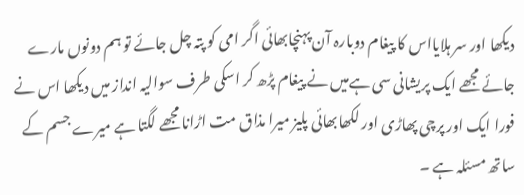دیکھا اور سر ہلایااس کا پیغام دوبارہ آن پہنچابھائی اگر امی کو پتہ چل جائے تو ہم دونوں مارے جائے مجھے ایک پریشانی سی ہےمیں نے پیغام پڑھ کر اسکی طرف سوالیہ انداز میں دیکھا اس نے فورا ایک اور پرچی پھاڑی اور لکھابھائی پلیز میرا مذاق مت اڑانا مجھے لگتا ہے میرے جسم کے ساتھ مسئلہ ہے ۔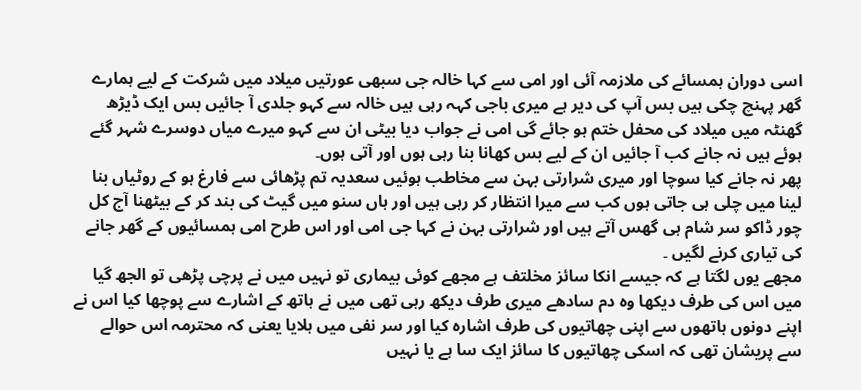اسی دوران ہمسائے کی ملازمہ آئی اور امی سے کہا خالہ جی سبھی عورتیں میلاد میں شرکت کے لیے ہمارے گھر پہنچ چکی ہیں بس آپ کی دیر ہے میری باجی کہہ رہی ہیں خالہ سے کہو جلدی آ جائیں بس ایک ڈیڑھ گھنٹہ میں میلاد کی محفل ختم ہو جائے گی امی نے جواب دیا بیٹی ان سے کہو میرے میاں دوسرے شہر گئے ہوئے ہیں نہ جانے کب آ جائیں ان کے لیے بس کھانا بنا رہی ہوں اور آتی ہوں۔
پھر نہ جانے کیا سوچا اور میری شرارتی بہن سے مخاطب ہوئیں سعدیہ تم پڑھائی سے فارغ ہو کے روٹیاں بنا لینا میں چلی ہی جاتی ہوں کب سے میرا انتظار کر رہی ہیں اور ہاں سنو میں گیٹ کی بند کر کے بیٹھنا آج کل چور ڈاکو سر شام ہی گھس آتے ہیں اور شرارتی بہن نے کہا جی امی اور اس طرح امی ہمسائیوں کے گھر جانے کی تیاری کرنے لگیں ۔
مجھے یوں لگتا ہے کہ جیسے انکا سائز مخلتف ہے مجھے کوئی بیماری تو نہیں میں نے پرچی پڑھی تو الجھ گیا میں اس کی طرف دیکھا وہ دم سادھے میری طرف دیکھ رہی تھی میں نے ہاتھ کے اشارے سے پوچھا کیا اس نے اپنے دونوں ہاتھوں سے اپنی چھاتیوں کی طرف اشارہ کیا اور سر نفی میں ہلایا یعنی کہ محترمہ اس حوالے سے پریشان تھی کہ اسکی چھاتیوں کا سائز ایک سا ہے یا نہیں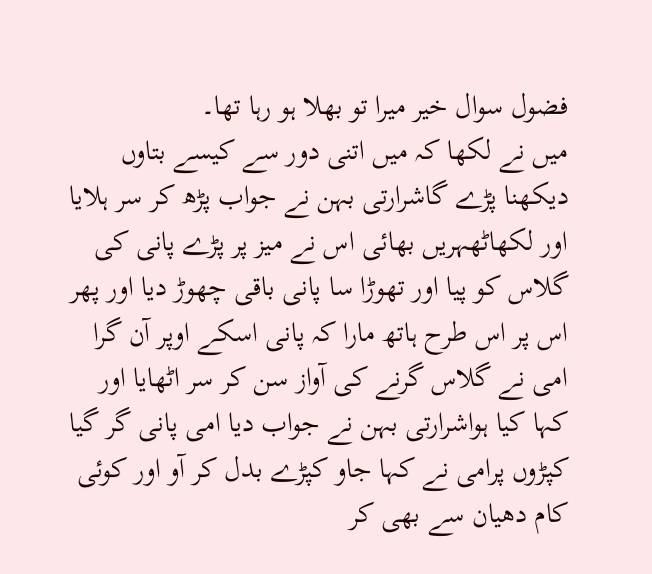فضول سوال خیر میرا تو بھلا ہو رہا تھا۔
میں نے لکھا کہ میں اتنی دور سے کیسے بتاوں دیکھنا پڑے گاشرارتی بہن نے جواب پڑھ کر سر ہلایا اور لکھاٹھہریں بھائی اس نے میز پر پڑے پانی کی گلاس کو پیا اور تھوڑا سا پانی باقی چھوڑ دیا اور پھر اس پر اس طرح ہاتھ مارا کہ پانی اسکے اوپر آن گرا امی نے گلاس گرنے کی آواز سن کر سر اٹھایا اور کہا کیا ہواشرارتی بہن نے جواب دیا امی پانی گر گیا کپڑوں پرامی نے کہا جاو کپڑے بدل کر آو اور کوئی کام دھیان سے بھی کر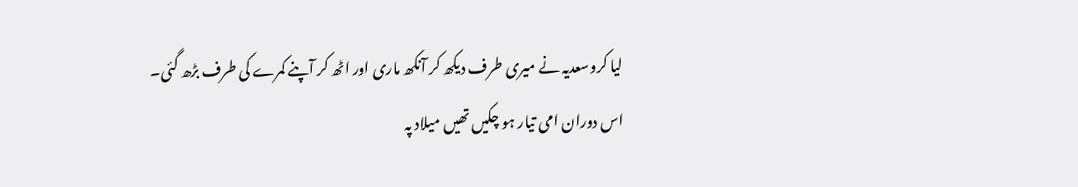لیا کروسعدیہ نے میری طرف دیکھ کر آنکھ ماری اور اٹھ کر آپنے کمرے کی طرف بڑھ گئی۔
اس دوران امی تیار ہو چکیں تھیں میلاد پہ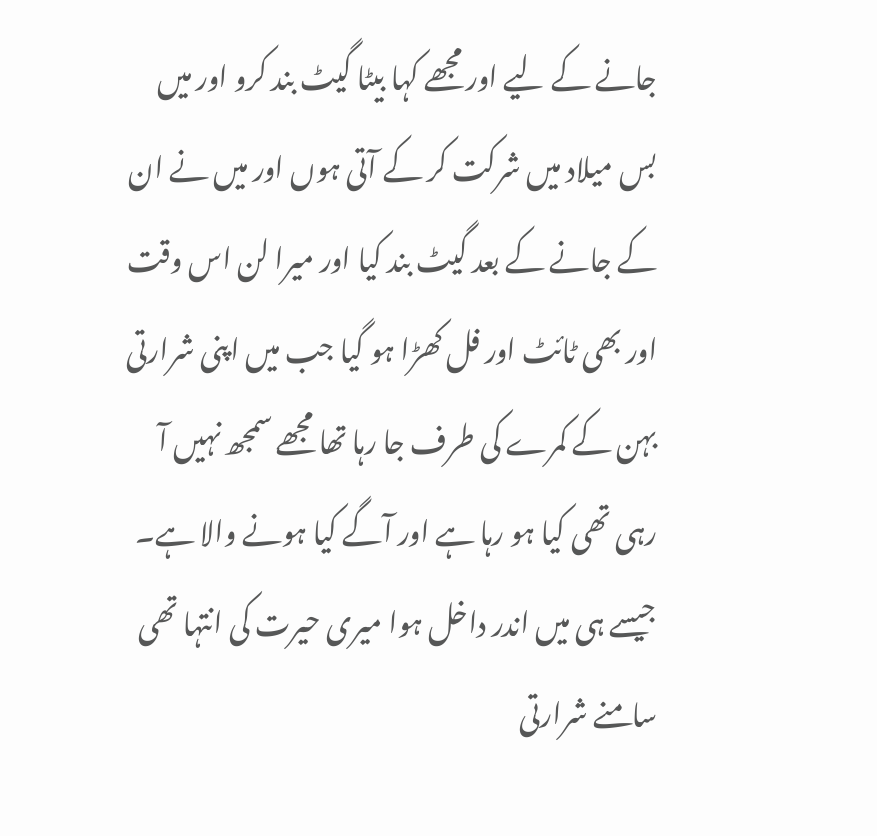جانے کے لیے اور مجھے کہا بیٹا گیٹ بند کرو اور میں بس میلاد میں شرکت کر کے آتی ہوں اور میں نے ان کے جانے کے بعد گیٹ بند کیا اور میرا لن اس وقت اور بھی ٹائٹ اور فل کھڑا ہو گیا جب میں اپنی شرارتی بہن کے کمرے کی طرف جا رہا تھا مجھے سمجھ نہیں آ رہی تھی کیا ہو رہا ہے اور آگے کیا ہونے والا ہے۔
جیسے ہی میں اندر داخل ہوا میری حیرت کی انتہا تھی سامنے شرارتی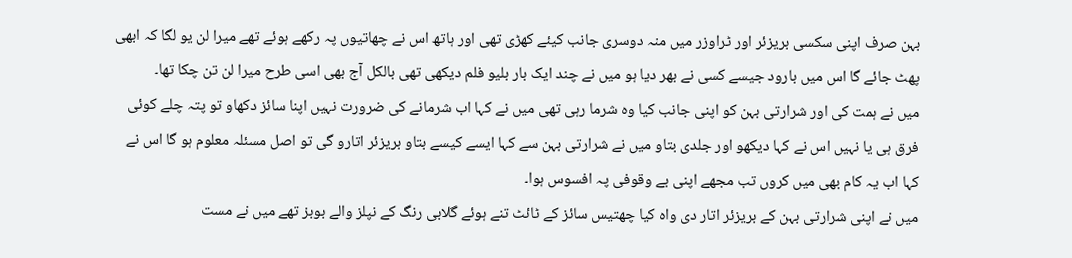بہن صرف اپنی سکسی بریزئر اور ٹراوزر میں منہ دوسری جانب کیئے کھڑی تھی اور ہاتھ اس نے چھاتیوں پہ رکھے ہوئے تھے میرا لن یو لگا کہ ابھی پھٹ جائے گا اس میں بارود جیسے کسی نے بھر دیا ہو میں نے چند ایک بار بلیو فلم دیکھی تھی بالکل آج بھی اسی طرح میرا لن تن چکا تھا۔
میں نے ہمت کی اور شرارتی بہن کو اپنی جانب کیا وہ شرما رہی تھی میں نے کہا اب شرمانے کی ضرورت نہیں اپنا سائز دکھاو تو پتہ چلے کوئی فرق ہی یا نہیں اس نے کہا دیکھو اور جلدی بتاو میں نے شرارتی بہن سے کہا ایسے کیسے بتاو بریزئر اتارو گی تو اصل مسئلہ معلوم ہو گا اس نے کہا اب یہ کام بھی میں کروں تب مجھے اپنی بے وقوفی پہ افسوس ہوا۔
میں نے اپنی شرارتی بہن کے بریزئر اتار دی واہ کیا چھتیس سائز کے ٹائٹ تنے ہوئے گلابی رنگ کے نپلز والے بوبز تھے میں نے مست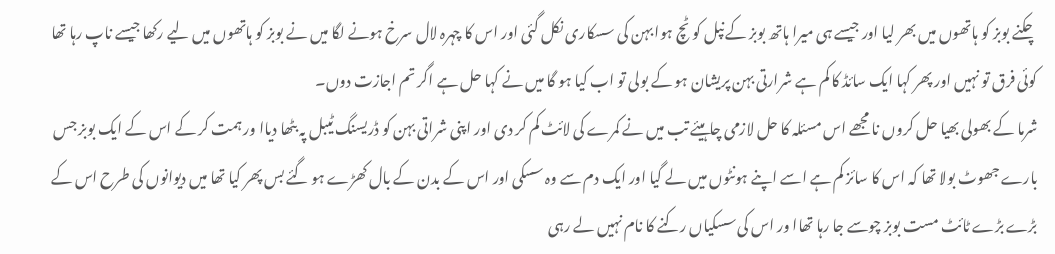چکنے بوبز کو ہاتھوں میں بھر لیا اور جیسے ہی میرا ہاتھ بوبز کے نپل کو ٹچ ہوا بہن کی سسکاری نکل گئی اور اس کا چہرہ لال سرخ ہونے لگا میں نے بوبز کو ہاتھوں میں لیے رکھا جیسے ناپ رہا تھا کوئی فرق تو نہیں اور پھر کہا ایک سائڈ کا کم ہے شرارتی بہن پریشان ہو کے بولی تو اب کیا ہو گا میں نے کہا حل ہے اگر تم اجازت دوں۔
شرما کے بھولی بھیا حل کروں نا مجھے اس مسئلہ کا حل لازمی چاہیئے تب میں نے کمرے کی لائٹ کم کر دی اور اپنی شراتی بہن کو ڈریسنگ ٹیبل پہ بٹھا دیاا ور ہمت کر کے اس کے ایک بوبز جس بارے جھوٹ بولا تھا کہ اس کا سائز کم ہے اسے اپنے ہونٹوں میں لے گیا اور ایک دم سے وہ سسکی اور اس کے بدن کے بال کھڑے ہو گئے بس پھر کیا تھا میں دیوانوں کی طرح اس کے بڑے بڑے ٹائٹ مست بوبز چوسے جا رہا تھاا ور اس کی سسکیاں رکنے کا نام نہیں لے رہی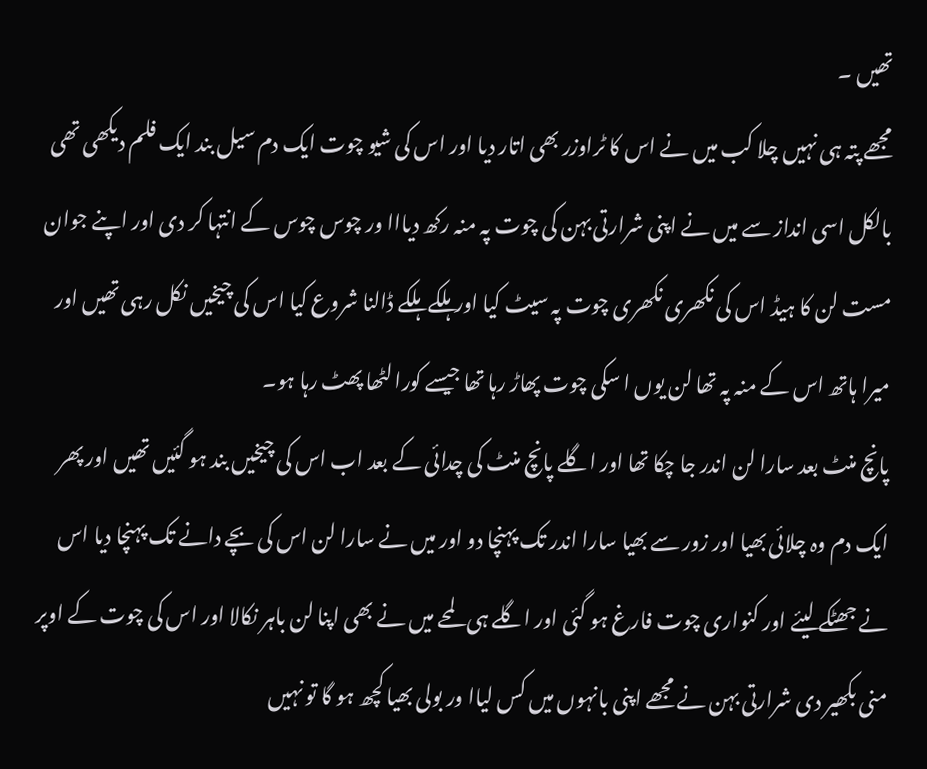تھیں ۔
مجھے پتہ ہی نہیں چلا کب میں نے اس کا ٹراوزر بھی اتار دیا اور اس کی شیو چوت ایک دم سیل بند ایک فلم دیکھی تھی بالکل اسی انداز سے میں نے اپنی شرارتی بہن کی چوت پہ منہ رکھ دیااا ور چوس چوس کے انتہا کر دی اور اپنے جوان مست لن کا ہیڈ اس کی نکھری نکھری چوت پہ سیٹ کیا اورہلکے ہلکے ڈالنا شروع کیا اس کی چیخیں نکل رہی تھیں اور میرا ہاتھ اس کے منہ پہ تھا لن یوں ا سکی چوت پھاڑ رہا تھا جیسے کورا لٹھا پھٹ رہا ہو۔
پانچ منٹ بعد سارا لن اندر جا چکا تھا اور اگلے پانچ منٹ کی چدائی کے بعد اب اس کی چیخیں بند ہو گئیں تھیں اور پھر ایک دم وہ چلائی بھیا اور زور سے بھیا سارا اندر تک پہنچا دو اور میں نے سارا لن اس کی بچے دانے تک پہنچا دیا اس نے جھٹکے لیئے اور کنواری چوت فارغ ہو گئی اور اگلے ہی لمحے میں نے بھی اپنا لن باہر نکالا اور اس کی چوت کے اوپر منی بکھیر دی شرارتی بہن نے مجھے اپنی بانہوں میں کس لیاا ور بولی بھیا کچھ ہو گا تو نہیں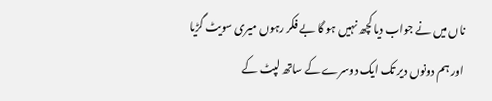ناں میں نے جواب دیا کچھ نہیں ہو گا بے فکر رہوں میری سویٹ گڑیا اور ہم دونوں دیر تک ایک دوسرے کے ساتھ لپٹ کے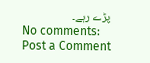پڑے رہے۔
No comments:
Post a Comment